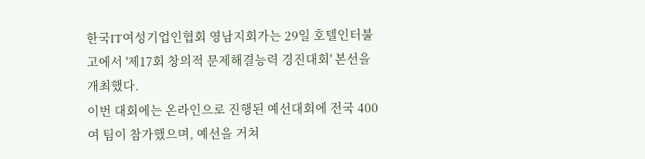한국IT여성기업인협회 영남지회가는 29일 호텔인터불고에서 '제17회 창의적 문제해결능력 경진대회' 본선을 개최했다.
이번 대회에는 온라인으로 진행된 예선대회에 전국 400여 팀이 참가했으며, 예선을 거쳐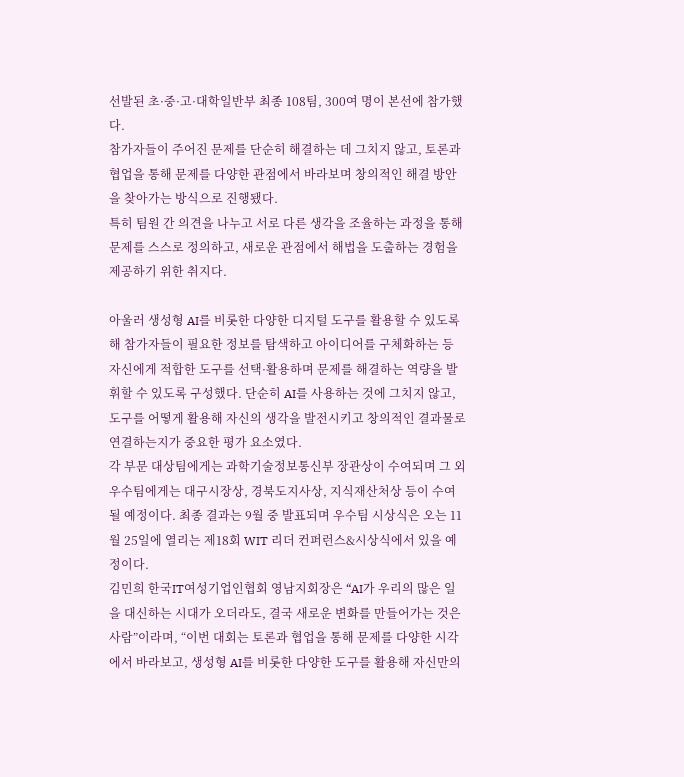선발된 초·중·고·대학일반부 최종 108팀, 300여 명이 본선에 참가했다.
참가자들이 주어진 문제를 단순히 해결하는 데 그치지 않고, 토론과 협업을 통해 문제를 다양한 관점에서 바라보며 창의적인 해결 방안을 찾아가는 방식으로 진행됐다.
특히 팀원 간 의견을 나누고 서로 다른 생각을 조율하는 과정을 통해 문제를 스스로 정의하고, 새로운 관점에서 해법을 도출하는 경험을 제공하기 위한 취지다.

아울러 생성형 AI를 비롯한 다양한 디지털 도구를 활용할 수 있도록 해 참가자들이 필요한 정보를 탐색하고 아이디어를 구체화하는 등 자신에게 적합한 도구를 선택·활용하며 문제를 해결하는 역량을 발휘할 수 있도록 구성했다. 단순히 AI를 사용하는 것에 그치지 않고, 도구를 어떻게 활용해 자신의 생각을 발전시키고 창의적인 결과물로 연결하는지가 중요한 평가 요소였다.
각 부문 대상팀에게는 과학기술정보통신부 장관상이 수여되며 그 외 우수팀에게는 대구시장상, 경북도지사상, 지식재산처상 등이 수여될 예정이다. 최종 결과는 9월 중 발표되며 우수팀 시상식은 오는 11월 25일에 열리는 제18회 WIT 리더 컨퍼런스&시상식에서 있을 예정이다.
김민희 한국IT여성기업인협회 영남지회장은 “AI가 우리의 많은 일을 대신하는 시대가 오더라도, 결국 새로운 변화를 만들어가는 것은 사람”이라며, “이번 대회는 토론과 협업을 통해 문제를 다양한 시각에서 바라보고, 생성형 AI를 비롯한 다양한 도구를 활용해 자신만의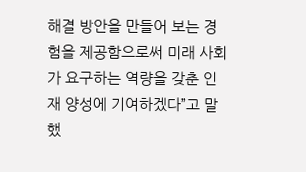해결 방안을 만들어 보는 경험을 제공함으로써 미래 사회가 요구하는 역량을 갖춘 인재 양성에 기여하겠다”고 말했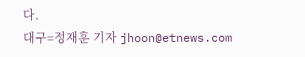다.
대구=정재훈 기자 jhoon@etnews.com